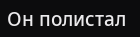Он полистал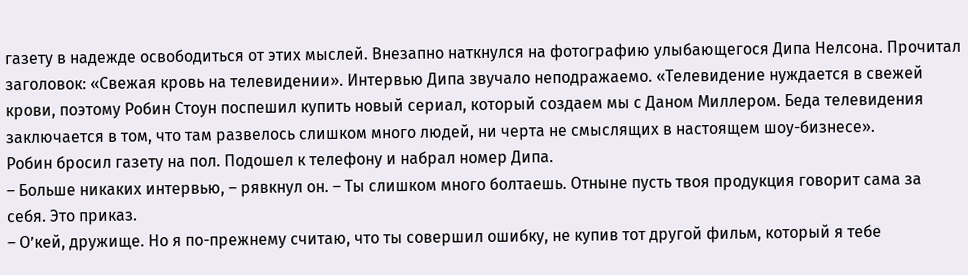газету в надежде освободиться от этих мыслей. Внезапно наткнулся на фотографию улыбающегося Дипа Нелсона. Прочитал заголовок: «Свежая кровь на телевидении». Интервью Дипа звучало неподражаемо. «Телевидение нуждается в свежей крови, поэтому Робин Стоун поспешил купить новый сериал, который создаем мы с Даном Миллером. Беда телевидения заключается в том, что там развелось слишком много людей, ни черта не смыслящих в настоящем шоу-бизнесе».
Робин бросил газету на пол. Подошел к телефону и набрал номер Дипа.
– Больше никаких интервью, – рявкнул он. – Ты слишком много болтаешь. Отныне пусть твоя продукция говорит сама за себя. Это приказ.
– О’кей, дружище. Но я по-прежнему считаю, что ты совершил ошибку, не купив тот другой фильм, который я тебе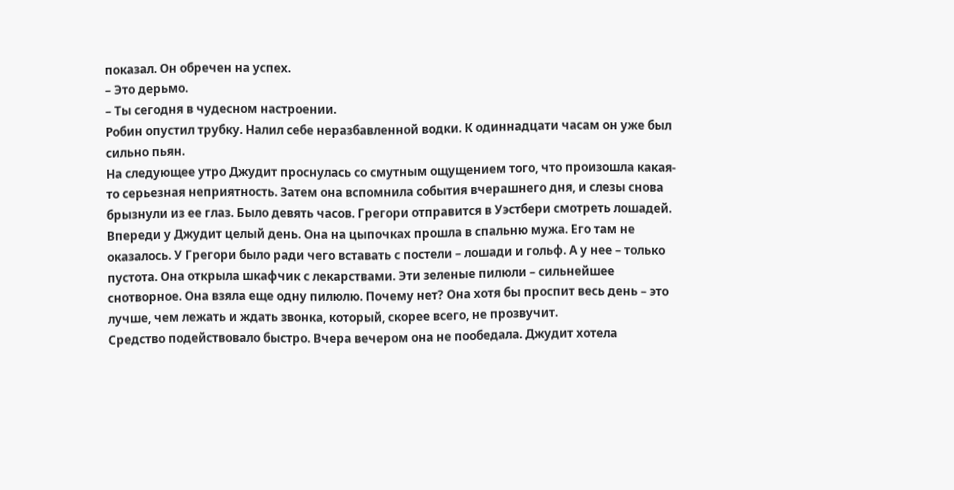показал. Он обречен на успех.
– Это дерьмо.
– Ты сегодня в чудесном настроении.
Робин опустил трубку. Налил себе неразбавленной водки. К одиннадцати часам он уже был сильно пьян.
На следующее утро Джудит проснулась со смутным ощущением того, что произошла какая-то серьезная неприятность. Затем она вспомнила события вчерашнего дня, и слезы снова брызнули из ее глаз. Было девять часов. Грегори отправится в Уэстбери смотреть лошадей. Впереди у Джудит целый день. Она на цыпочках прошла в спальню мужа. Его там не оказалось. У Грегори было ради чего вставать с постели – лошади и гольф. А у нее – только пустота. Она открыла шкафчик с лекарствами. Эти зеленые пилюли – сильнейшее снотворное. Она взяла еще одну пилюлю. Почему нет? Она хотя бы проспит весь день – это лучше, чем лежать и ждать звонка, который, скорее всего, не прозвучит.
Средство подействовало быстро. Вчера вечером она не пообедала. Джудит хотела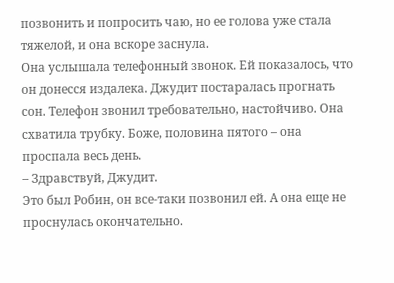позвонить и попросить чаю, но ее голова уже стала тяжелой, и она вскоре заснула.
Она услышала телефонный звонок. Ей показалось, что он донесся издалека. Джудит постаралась прогнать сон. Телефон звонил требовательно, настойчиво. Она схватила трубку. Боже, половина пятого – она проспала весь день.
– Здравствуй, Джудит.
Это был Робин, он все-таки позвонил ей. А она еще не проснулась окончательно.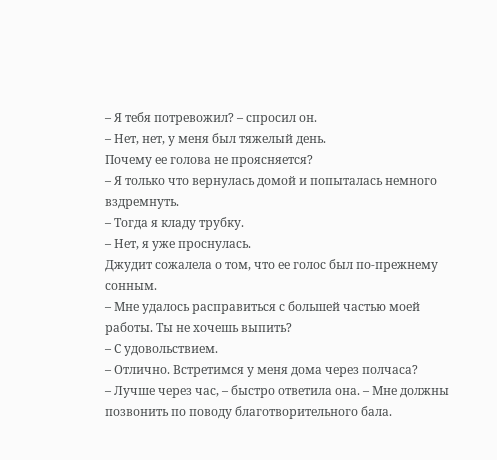– Я тебя потревожил? – спросил он.
– Нет, нет, у меня был тяжелый день.
Почему ее голова не проясняется?
– Я только что вернулась домой и попыталась немного вздремнуть.
– Тогда я кладу трубку.
– Нет, я уже проснулась.
Джудит сожалела о том, что ее голос был по-прежнему сонным.
– Мне удалось расправиться с большей частью моей работы. Ты не хочешь выпить?
– С удовольствием.
– Отлично. Встретимся у меня дома через полчаса?
– Лучше через час, – быстро ответила она. – Мне должны позвонить по поводу благотворительного бала.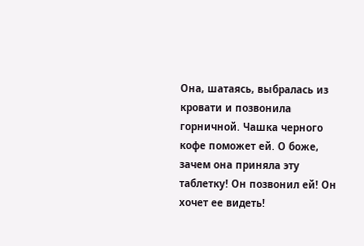Она, шатаясь, выбралась из кровати и позвонила горничной. Чашка черного кофе поможет ей. О боже, зачем она приняла эту таблетку! Он позвонил ей! Он хочет ее видеть!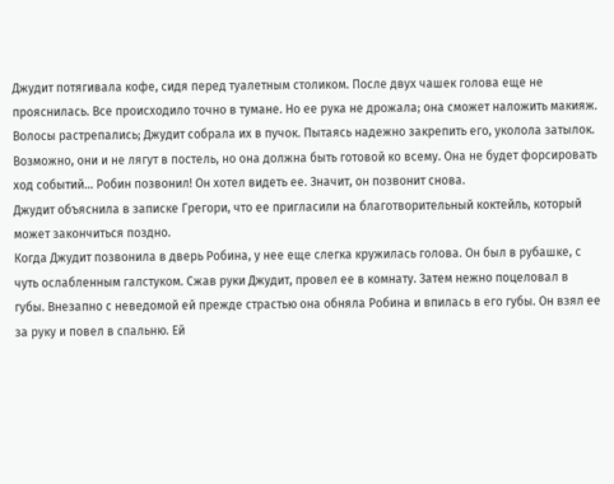Джудит потягивала кофе, сидя перед туалетным столиком. После двух чашек голова еще не прояснилась. Все происходило точно в тумане. Но ее рука не дрожала; она сможет наложить макияж. Волосы растрепались; Джудит собрала их в пучок. Пытаясь надежно закрепить его, уколола затылок. Возможно, они и не лягут в постель, но она должна быть готовой ко всему. Она не будет форсировать ход событий… Робин позвонил! Он хотел видеть ее. Значит, он позвонит снова.
Джудит объяснила в записке Грегори, что ее пригласили на благотворительный коктейль, который может закончиться поздно.
Когда Джудит позвонила в дверь Робина, у нее еще слегка кружилась голова. Он был в рубашке, с чуть ослабленным галстуком. Сжав руки Джудит, провел ее в комнату. Затем нежно поцеловал в губы. Внезапно с неведомой ей прежде страстью она обняла Робина и впилась в его губы. Он взял ее за руку и повел в спальню. Ей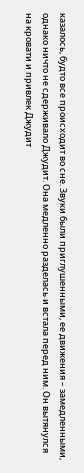казалось, будто все происходит во сне. Звуки были приглушенными, ее движения – замедленными, однако ничто не сдерживало Джудит. Она медленно разделась и встала перед ним. Он вытянулся на кровати и привлек Джудит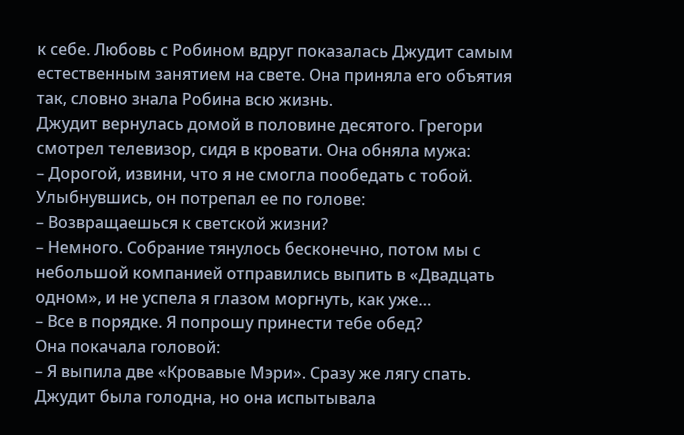к себе. Любовь с Робином вдруг показалась Джудит самым естественным занятием на свете. Она приняла его объятия так, словно знала Робина всю жизнь.
Джудит вернулась домой в половине десятого. Грегори смотрел телевизор, сидя в кровати. Она обняла мужа:
– Дорогой, извини, что я не смогла пообедать с тобой.
Улыбнувшись, он потрепал ее по голове:
– Возвращаешься к светской жизни?
– Немного. Собрание тянулось бесконечно, потом мы с небольшой компанией отправились выпить в «Двадцать одном», и не успела я глазом моргнуть, как уже…
– Все в порядке. Я попрошу принести тебе обед?
Она покачала головой:
– Я выпила две «Кровавые Мэри». Сразу же лягу спать.
Джудит была голодна, но она испытывала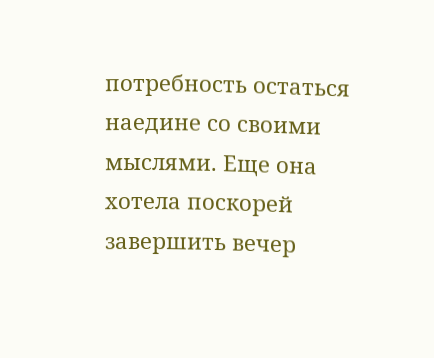потребность остаться наедине со своими мыслями. Еще она хотела поскорей завершить вечер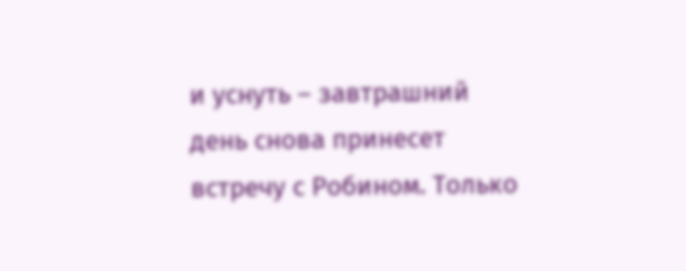и уснуть – завтрашний день снова принесет встречу с Робином. Только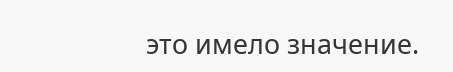это имело значение.